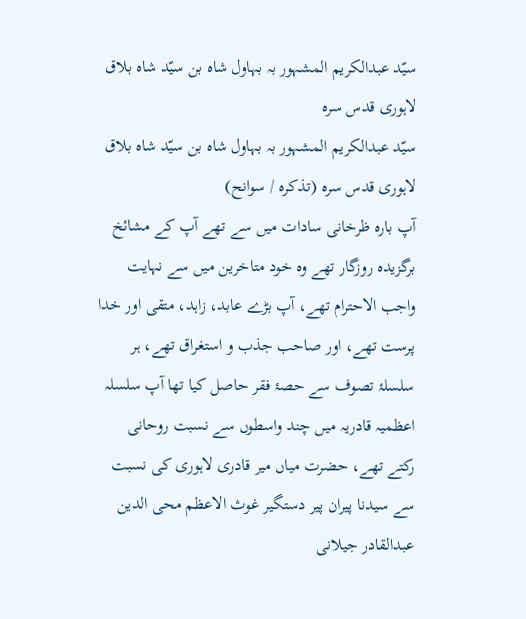سیّد عبدالکریم المشہور بہ بہاول شاہ بن سیّد شاہ بلاق لاہوری قدس سرہ
سیّد عبدالکریم المشہور بہ بہاول شاہ بن سیّد شاہ بلاق لاہوری قدس سرہ (تذکرہ / سوانح)
آپ بارہ ظرخانی سادات میں سے تھے آپ کے مشائخ برگزیدہ روزگار تھے وہ خود متاخرین میں سے نہایت واجب الاحترام تھے، آپ بڑے عابد، زاہد، متقی اور خدا پرست تھے، اور صاحب جذب و استغراق تھے، ہر سلسلۂ تصوف سے حصۂ فقر حاصل کیا تھا آپ سلسلہ اعظمیہ قادریہ میں چند واسطوں سے نسبت روحانی رکتے تھے، حضرت میاں میر قادری لاہوری کی نسبت سے سیدنا پیران پیر دستگیر غوث الاعظم محی الدین عبدالقادر جیلانی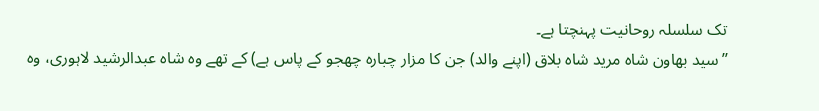تک سلسلہ روحانیت پہنچتا ہے۔
’’سید بھاون شاہ مرید شاہ بلاق (اپنے والد) جن کا مزار چبارہ چھجو کے پاس ہے) کے تھے وہ شاہ عبدالرشید لاہوری، وہ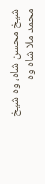شیخ محسن شاہ، وہ شیخ محمد ملا شاہ وہ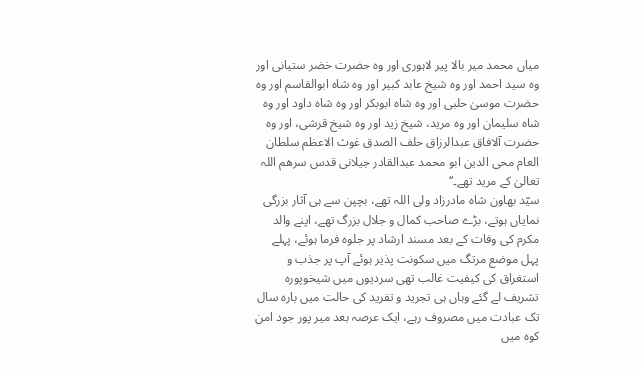میاں محمد میر بالا پیر لاہوری اور وہ حضرت خضر ستیانی اور وہ سید احمد اور وہ شیخ عابد کبیر اور وہ شاہ ابوالقاسم اور وہ حضرت موسیٰ حلبی اور وہ شاہ ابوبکر اور وہ شاہ داود اور وہ شاہ سلیمان اور وہ مرید، شیخ زید اور وہ شیخ قرشی، اور وہ حضرت آلافاق عبدالرزاق حلف الصدق غوث الاعظم سلطان العام محی الدین ابو محمد عبدالقادر جیلانی قدس سرھم اللہ تعالیٰ کے مرید تھے۔‘‘
سیّد بھاون شاہ مادرزاد ولی اللہ تھے، بچپن سے ہی آثار بزرگی نمایاں ہوتے، بڑے صاحب کمال و جلال بزرگ تھے، اپنے والد مکرم کی وفات کے بعد مسند ارشاد پر جلوہ فرما ہوئے، پہلے پہل موضع مرتگ میں سکونت پذیر ہوئے آپ پر جذب و استغراق کی کیفیت غالب تھی سردیوں میں شیخوپورہ تشریف لے گئے وہاں ہی تجرید و تفرید کی حالت میں بارہ سال تک عبادت میں مصروف رہے، ایک عرصہ بعد میر پور جود امن کوہ میں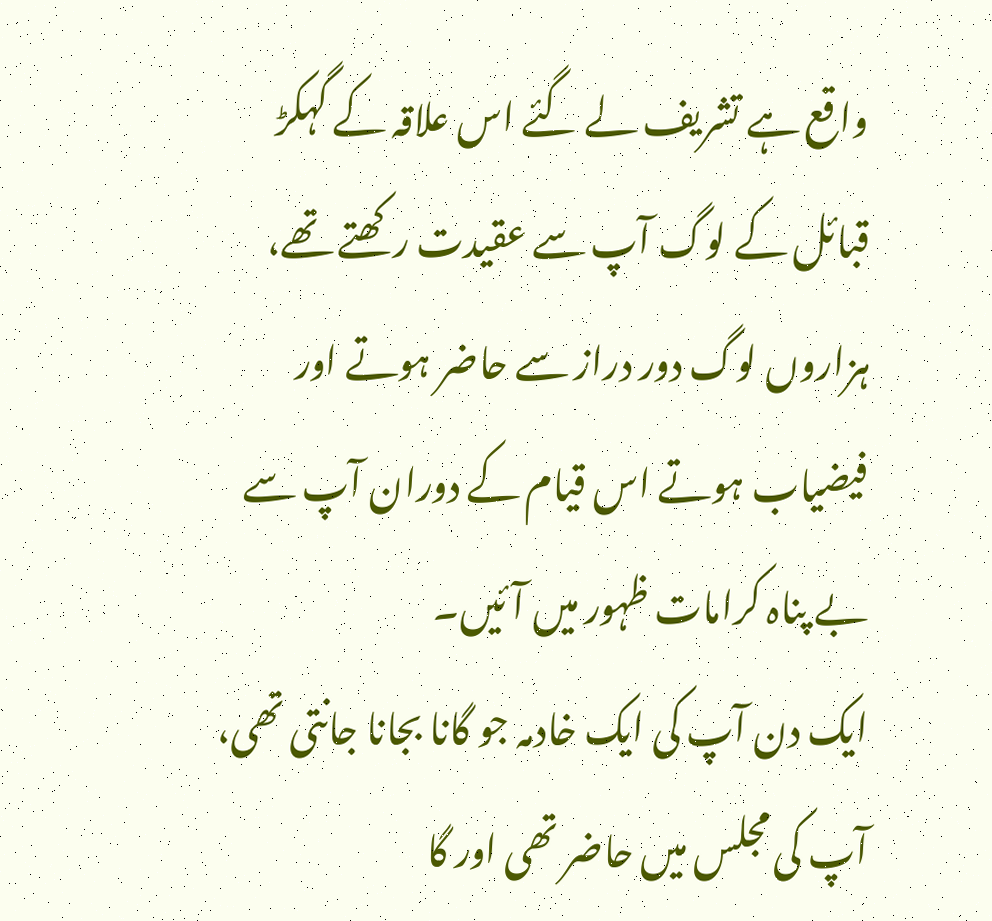واقع ہے تشریف لے گئے اس علاقہ کے گہکڑ قبائل کے لوگ آپ سے عقیدت رکھتے تھے، ہزاروں لوگ دور دراز سے حاضر ہوتے اور فیضیاب ہوتے اس قیام کے دوران آپ سے بے پناہ کرامات ظہور میں آئیں۔
ایک دن آپ کی ایک خادمہ جو گانا بجانا جانتی تھی، آپ کی مجلس میں حاضر تھی اور گا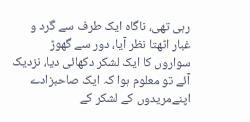رہی تھی، ناگاہ ایک طرف سے گرد و غبار اٹھتا نظر آیا، دور سے گھوڑ سواروں کا ایک لشکر دکھائی دیا، نزدیک آئے تو معلوم ہوا کہ ایک صاحبزادے اپنےمریدوں کے لشکر کے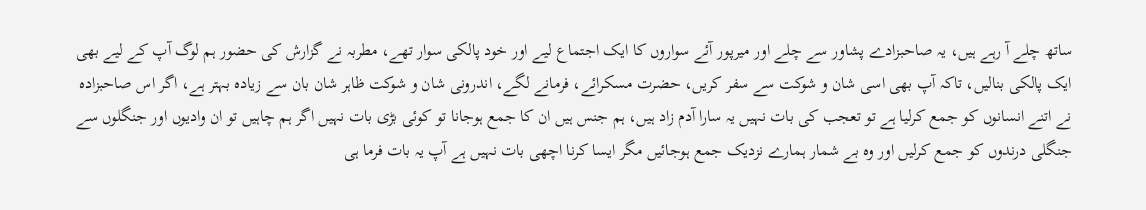ساتھ چلے آ رہے ہیں، یہ صاحبزادے پشاور سے چلے اور میرپور آئے سواروں کا ایک اجتماع لیے اور خود پالکی سوار تھے، مطربہ نے گزارش کی حضور ہم لوگ آپ کے لیے بھی ایک پالکی بنالیں، تاکہ آپ بھی اسی شان و شوکت سے سفر کریں، حضرت مسکرائے، فرمانے لگے، اندرونی شان و شوکت ظاہر شان بان سے زیادہ بہتر ہے، اگر اس صاحبزادہ نے اتنے انسانوں کو جمع کرلیا ہے تو تعجب کی بات نہیں یہ سارا آدم زاد ہیں، ہم جنس ہیں ان کا جمع ہوجانا تو کوئی بڑی بات نہیں اگر ہم چاہیں تو ان وادیوں اور جنگلوں سے جنگلی درندوں کو جمع کرلیں اور وہ بے شمار ہمارے نزدیک جمع ہوجائیں مگر ایسا کرنا اچھی بات نہیں ہے آپ یہ بات فرما ہی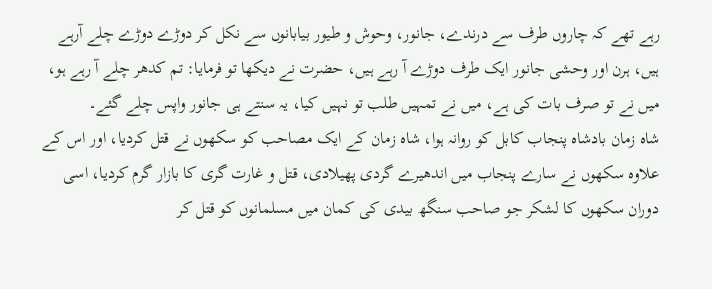رہے تھے کہ چاروں طرف سے درندے، جانور، وحوش و طیور بیابانوں سے نکل کر دوڑے دوڑے چلے آرہے ہیں، ہرن اور وحشی جانور ایک طرف دوڑے آ رہے ہیں، حضرت نے دیکھا تو فرمایا: تم کدھر چلے آ رہے ہو، میں نے تو صرف بات کی ہے، میں نے تمہیں طلب تو نہیں کیا، یہ سنتے ہی جانور واپس چلے گئے۔
شاہ زمان بادشاہ پنجاب کابل کو روانہ ہوا، شاہ زمان کے ایک مصاحب کو سکھوں نے قتل کردیا، اور اس کے علاوہ سکھوں نے سارے پنجاب میں اندھیرے گردی پھیلادی، قتل و غارت گری کا بازار گرم کردیا، اسی دوران سکھوں کا لشکر جو صاحب سنگھ بیدی کی کمان میں مسلمانوں کو قتل کر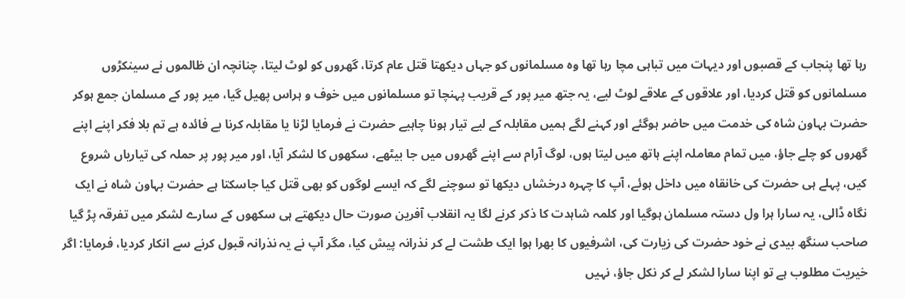رہا تھا پنجاب کے قصبوں اور دیہات میں تباہی مچا رہا تھا وہ مسلمانوں کو جہاں دیکھتا قتل عام کرتا، گھروں کو لوٹ لیتا، چنانچہ ان ظالموں نے سینکڑوں مسلمانوں کو قتل کردیا، اور علاقوں کے علاقے لوٹ لیے، یہ جتھ میر پور کے قریب پہنچا تو مسلمانوں میں خوف و ہراس پھیل گیا، میر پور کے مسلمان جمع ہوکر حضرت بہاون شاہ کی خدمت میں حاضر ہوگئے اور کہنے لگے ہمیں مقابلہ کے لیے تیار ہونا چاہیے حضرت نے فرمایا لڑنا یا مقابلہ کرنا بے فائدہ ہے تم بلا فکر اپنے اپنے گھروں کو چلے جاؤ، میں تمام معاملہ اپنے ہاتھ میں لیتا ہوں، لوگ آرام سے اپنے گھروں میں جا بیٹھے، سکھوں کا لشکر آیا، اور میر پور پر حملہ کی تیاریاں شروع کیں، پہلے ہی حضرت کی خانقاہ میں داخل ہوئے، آپ کا چہرہ درخشاں دیکھا تو سوچنے لگے کہ ایسے لوگوں کو بھی قتل کیا جاسکتا ہے حضرت بہاون شاہ نے ایک نگاہ ڈالی، یہ سارا ہرا ول دستہ مسلمان ہوگیا اور کلمہ شاہدت کا ذکر کرنے لگا یہ انقلاب آفرین صورت حال دیکھتے ہی سکھوں کے سارے لشکر میں تفرقہ پڑ گیا صاحب سنگھ بیدی نے خود حضرت کی زیارت کی، اشرفیوں کا بھرا ہوا ایک طشت لے کر نذرانہ پیش کیا، مگر آپ نے یہ نذرانہ قبول کرنے سے انکار کردیا، فرمایا: اگر خیریت مطلوب ہے تو اپنا سارا لشکر لے کر نکل جاؤ، نہیں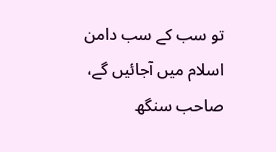تو سب کے سب دامن اسلام میں آجائیں گے، صاحب سنگھ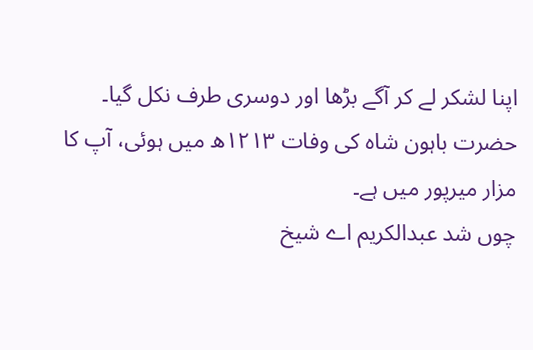اپنا لشکر لے کر آگے بڑھا اور دوسری طرف نکل گیا۔
حضرت باہون شاہ کی وفات ۱۲۱۳ھ میں ہوئی، آپ کا مزار میرپور میں ہے۔
چوں شد عبدالکریم اے شیخ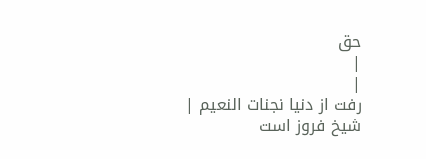حق
|
|
رفت از دنیا نجنات النعیم |
شیخ فروز است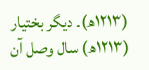(۱۲۱۳ھ)۔ دیگر بختیار (۱۲۱۳ھ) سال وصل آن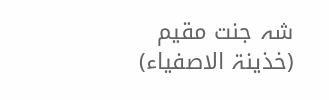شہ جنت مقیم
(خذینۃ الاصفیاء)